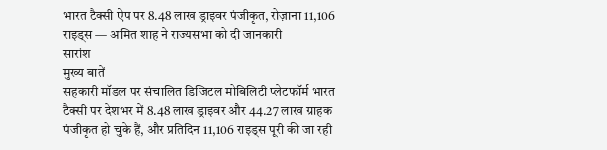भारत टैक्सी ऐप पर 8.48 लाख ड्राइवर पंजीकृत, रोज़ाना 11,106 राइड्स — अमित शाह ने राज्यसभा को दी जानकारी
सारांश
मुख्य बातें
सहकारी मॉडल पर संचालित डिजिटल मोबिलिटी प्लेटफॉर्म भारत टैक्सी पर देशभर में 8.48 लाख ड्राइवर और 44.27 लाख ग्राहक पंजीकृत हो चुके हैं, और प्रतिदिन 11,106 राइड्स पूरी की जा रही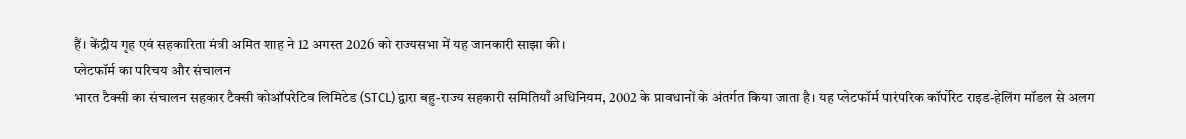हैं। केंद्रीय गृह एवं सहकारिता मंत्री अमित शाह ने 12 अगस्त 2026 को राज्यसभा में यह जानकारी साझा की।
प्लेटफॉर्म का परिचय और संचालन
भारत टैक्सी का संचालन सहकार टैक्सी कोऑपरेटिव लिमिटेड (STCL) द्वारा बहु-राज्य सहकारी समितियाँ अधिनियम, 2002 के प्रावधानों के अंतर्गत किया जाता है। यह प्लेटफॉर्म पारंपरिक कॉर्पोरेट राइड-हेलिंग मॉडल से अलग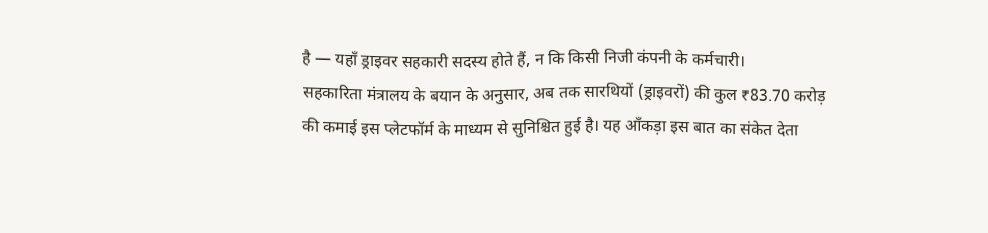है — यहाँ ड्राइवर सहकारी सदस्य होते हैं, न कि किसी निजी कंपनी के कर्मचारी।
सहकारिता मंत्रालय के बयान के अनुसार, अब तक सारथियों (ड्राइवरों) की कुल ₹83.70 करोड़ की कमाई इस प्लेटफॉर्म के माध्यम से सुनिश्चित हुई है। यह आँकड़ा इस बात का संकेत देता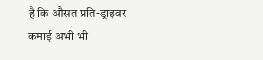है कि औसत प्रति-ड्राइवर कमाई अभी भी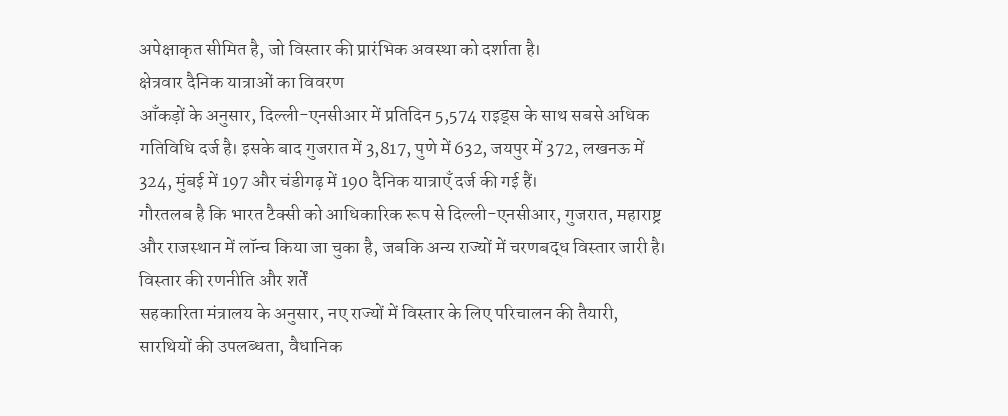अपेक्षाकृत सीमित है, जो विस्तार की प्रारंभिक अवस्था को दर्शाता है।
क्षेत्रवार दैनिक यात्राओं का विवरण
आँकड़ों के अनुसार, दिल्ली-एनसीआर में प्रतिदिन 5,574 राइड्स के साथ सबसे अधिक गतिविधि दर्ज है। इसके बाद गुजरात में 3,817, पुणे में 632, जयपुर में 372, लखनऊ में 324, मुंबई में 197 और चंडीगढ़ में 190 दैनिक यात्राएँ दर्ज की गई हैं।
गौरतलब है कि भारत टैक्सी को आधिकारिक रूप से दिल्ली-एनसीआर, गुजरात, महाराष्ट्र और राजस्थान में लॉन्च किया जा चुका है, जबकि अन्य राज्यों में चरणबद्ध विस्तार जारी है।
विस्तार की रणनीति और शर्तें
सहकारिता मंत्रालय के अनुसार, नए राज्यों में विस्तार के लिए परिचालन की तैयारी, सारथियों की उपलब्धता, वैधानिक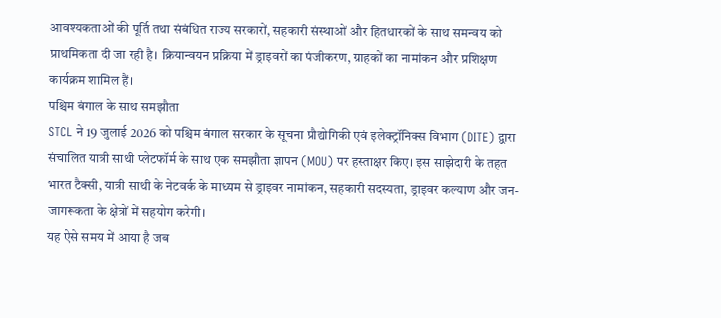आवश्यकताओं की पूर्ति तथा संबंधित राज्य सरकारों, सहकारी संस्थाओं और हितधारकों के साथ समन्वय को प्राथमिकता दी जा रही है। क्रियान्वयन प्रक्रिया में ड्राइवरों का पंजीकरण, ग्राहकों का नामांकन और प्रशिक्षण कार्यक्रम शामिल हैं।
पश्चिम बंगाल के साथ समझौता
STCL ने 19 जुलाई 2026 को पश्चिम बंगाल सरकार के सूचना प्रौद्योगिकी एवं इलेक्ट्रॉनिक्स विभाग (DITE) द्वारा संचालित यात्री साथी प्लेटफॉर्म के साथ एक समझौता ज्ञापन (MOU) पर हस्ताक्षर किए। इस साझेदारी के तहत भारत टैक्सी, यात्री साथी के नेटवर्क के माध्यम से ड्राइवर नामांकन, सहकारी सदस्यता, ड्राइवर कल्याण और जन-जागरूकता के क्षेत्रों में सहयोग करेगी।
यह ऐसे समय में आया है जब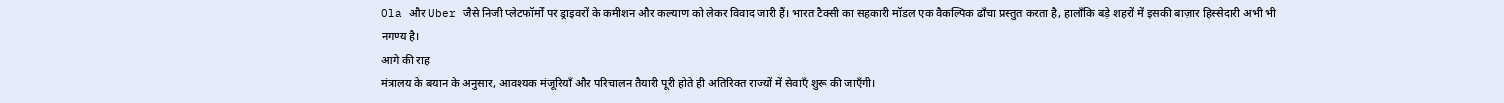Ola और Uber जैसे निजी प्लेटफॉर्मों पर ड्राइवरों के कमीशन और कल्याण को लेकर विवाद जारी हैं। भारत टैक्सी का सहकारी मॉडल एक वैकल्पिक ढाँचा प्रस्तुत करता है, हालाँकि बड़े शहरों में इसकी बाज़ार हिस्सेदारी अभी भी नगण्य है।
आगे की राह
मंत्रालय के बयान के अनुसार, आवश्यक मंजूरियाँ और परिचालन तैयारी पूरी होते ही अतिरिक्त राज्यों में सेवाएँ शुरू की जाएँगी।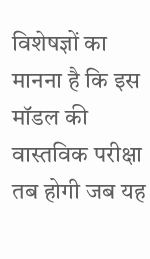विशेषज्ञों का मानना है कि इस मॉडल की वास्तविक परीक्षा तब होगी जब यह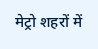मेट्रो शहरों में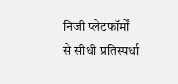निजी प्लेटफॉर्मों से सीधी प्रतिस्पर्धा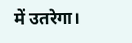में उतरेगा।